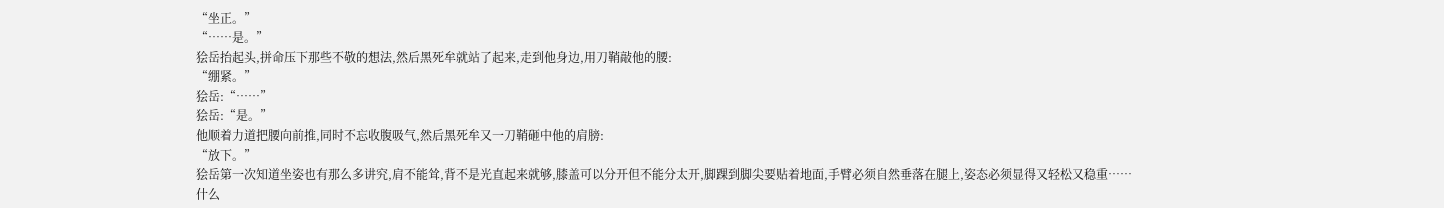“坐正。”
“……是。”
狯岳抬起头,拼命压下那些不敬的想法,然后黑死牟就站了起来,走到他身边,用刀鞘敲他的腰:
“绷紧。”
狯岳:“……”
狯岳:“是。”
他顺着力道把腰向前推,同时不忘收腹吸气,然后黑死牟又一刀鞘砸中他的肩膀:
“放下。”
狯岳第一次知道坐姿也有那么多讲究,肩不能耸,背不是光直起来就够,膝盖可以分开但不能分太开,脚踝到脚尖要贴着地面,手臂必须自然垂落在腿上,姿态必须显得又轻松又稳重……
什么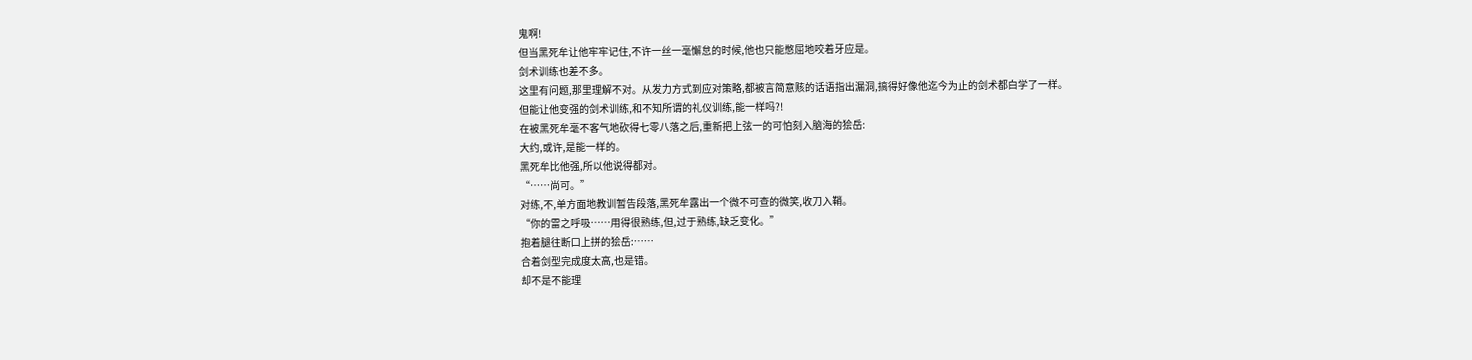鬼啊!
但当黑死牟让他牢牢记住,不许一丝一毫懈怠的时候,他也只能憋屈地咬着牙应是。
剑术训练也差不多。
这里有问题,那里理解不对。从发力方式到应对策略,都被言简意赅的话语指出漏洞,搞得好像他迄今为止的剑术都白学了一样。
但能让他变强的剑术训练,和不知所谓的礼仪训练,能一样吗?!
在被黑死牟毫不客气地砍得七零八落之后,重新把上弦一的可怕刻入脑海的狯岳:
大约,或许,是能一样的。
黑死牟比他强,所以他说得都对。
“……尚可。”
对练,不,单方面地教训暂告段落,黑死牟露出一个微不可查的微笑,收刀入鞘。
“你的雷之呼吸……用得很熟练,但,过于熟练,缺乏变化。”
抱着腿往断口上拼的狯岳:……
合着剑型完成度太高,也是错。
却不是不能理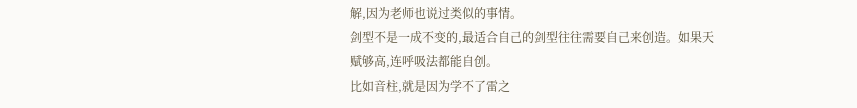解,因为老师也说过类似的事情。
剑型不是一成不变的,最适合自己的剑型往往需要自己来创造。如果天赋够高,连呼吸法都能自创。
比如音柱,就是因为学不了雷之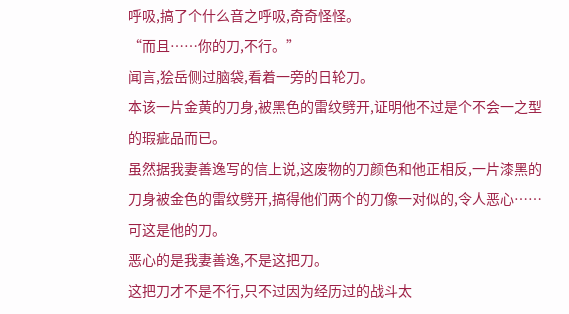呼吸,搞了个什么音之呼吸,奇奇怪怪。
“而且……你的刀,不行。”
闻言,狯岳侧过脑袋,看着一旁的日轮刀。
本该一片金黄的刀身,被黑色的雷纹劈开,证明他不过是个不会一之型的瑕疵品而已。
虽然据我妻善逸写的信上说,这废物的刀颜色和他正相反,一片漆黑的刀身被金色的雷纹劈开,搞得他们两个的刀像一对似的,令人恶心……
可这是他的刀。
恶心的是我妻善逸,不是这把刀。
这把刀才不是不行,只不过因为经历过的战斗太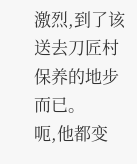激烈,到了该送去刀匠村保养的地步而已。
呃,他都变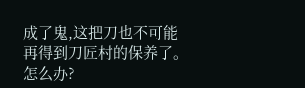成了鬼,这把刀也不可能再得到刀匠村的保养了。
怎么办?